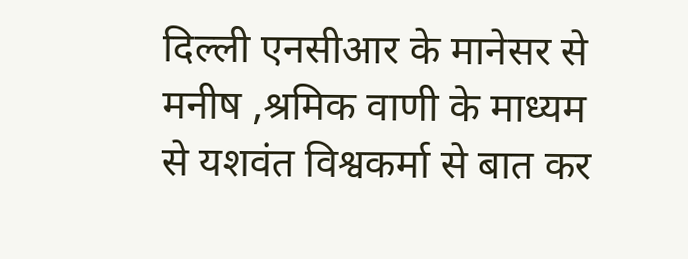दिल्ली एनसीआर के मानेसर से मनीष ,श्रमिक वाणी के माध्यम से यशवंत विश्वकर्मा से बात कर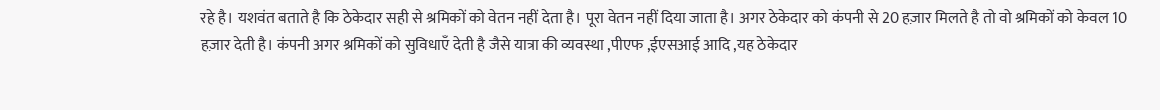रहे है। यशवंत बताते है कि ठेकेदार सही से श्रमिकों को वेतन नहीं देता है। पूरा वेतन नहीं दिया जाता है। अगर ठेकेदार को कंपनी से 20 हज़ार मिलते है तो वो श्रमिकों को केवल 10 हज़ार देती है। कंपनी अगर श्रमिकों को सुविधाएँ देती है जैसे यात्रा की व्यवस्था ,पीएफ ,ईएसआई आदि ,यह ठेकेदार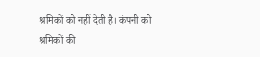श्रमिकों को नहीं देती है। कंपनी को श्रमिकों की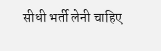सीधी भर्ती लेनी चाहिए